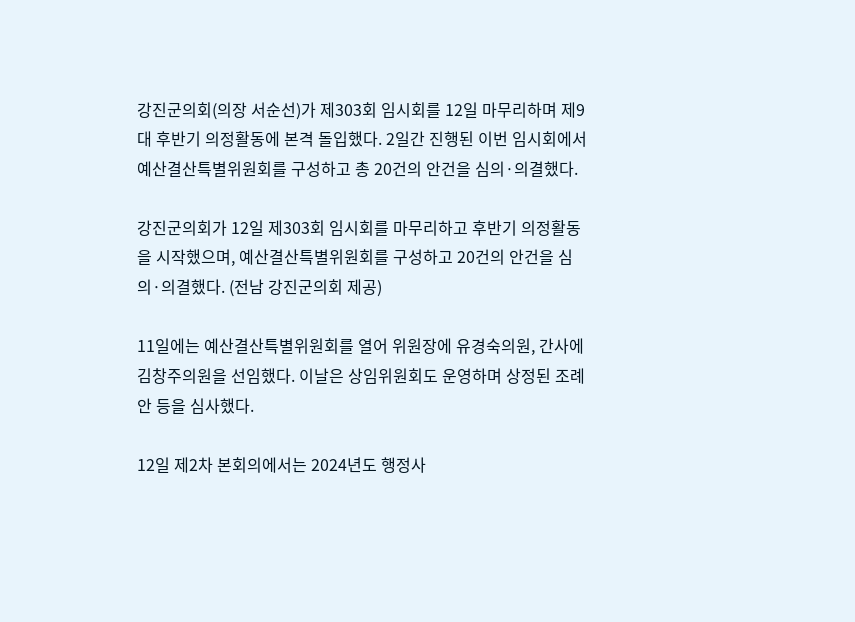강진군의회(의장 서순선)가 제303회 임시회를 12일 마무리하며 제9대 후반기 의정활동에 본격 돌입했다. 2일간 진행된 이번 임시회에서 예산결산특별위원회를 구성하고 총 20건의 안건을 심의·의결했다.

강진군의회가 12일 제303회 임시회를 마무리하고 후반기 의정활동을 시작했으며, 예산결산특별위원회를 구성하고 20건의 안건을 심의·의결했다. (전남 강진군의회 제공)

11일에는 예산결산특별위원회를 열어 위원장에 유경숙의원, 간사에 김창주의원을 선임했다. 이날은 상임위원회도 운영하며 상정된 조례안 등을 심사했다.

12일 제2차 본회의에서는 2024년도 행정사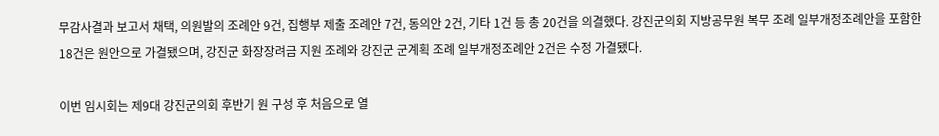무감사결과 보고서 채택, 의원발의 조례안 9건, 집행부 제출 조례안 7건, 동의안 2건, 기타 1건 등 총 20건을 의결했다. 강진군의회 지방공무원 복무 조례 일부개정조례안을 포함한 18건은 원안으로 가결됐으며, 강진군 화장장려금 지원 조례와 강진군 군계획 조례 일부개정조례안 2건은 수정 가결됐다.

이번 임시회는 제9대 강진군의회 후반기 원 구성 후 처음으로 열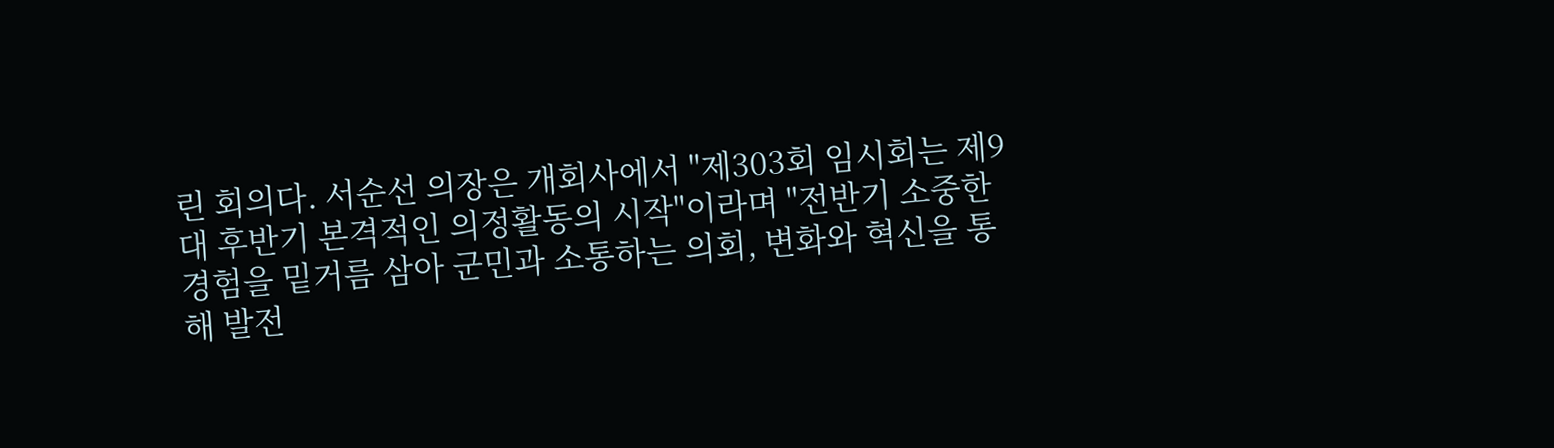린 회의다. 서순선 의장은 개회사에서 "제303회 임시회는 제9대 후반기 본격적인 의정활동의 시작"이라며 "전반기 소중한 경험을 밑거름 삼아 군민과 소통하는 의회, 변화와 혁신을 통해 발전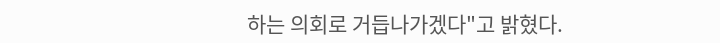하는 의회로 거듭나가겠다"고 밝혔다.